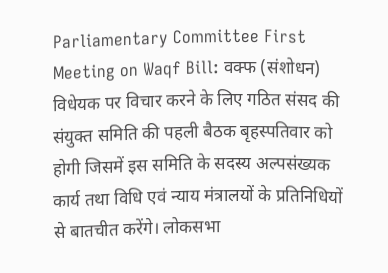Parliamentary Committee First Meeting on Waqf Bill: वक्फ (संशोधन) विधेयक पर विचार करने के लिए गठित संसद की संयुक्त समिति की पहली बैठक बृहस्पतिवार को होगी जिसमें इस समिति के सदस्य अल्पसंख्यक कार्य तथा विधि एवं न्याय मंत्रालयों के प्रतिनिधियों से बातचीत करेंगे। लोकसभा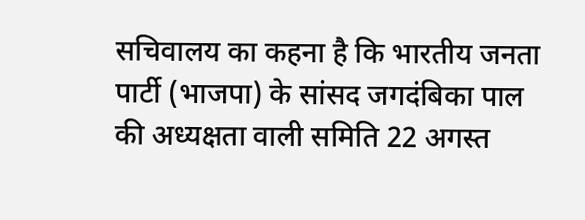सचिवालय का कहना है कि भारतीय जनता पार्टी (भाजपा) के सांसद जगदंबिका पाल की अध्यक्षता वाली समिति 22 अगस्त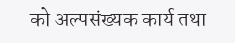को अल्पसंख्यक कार्य तथा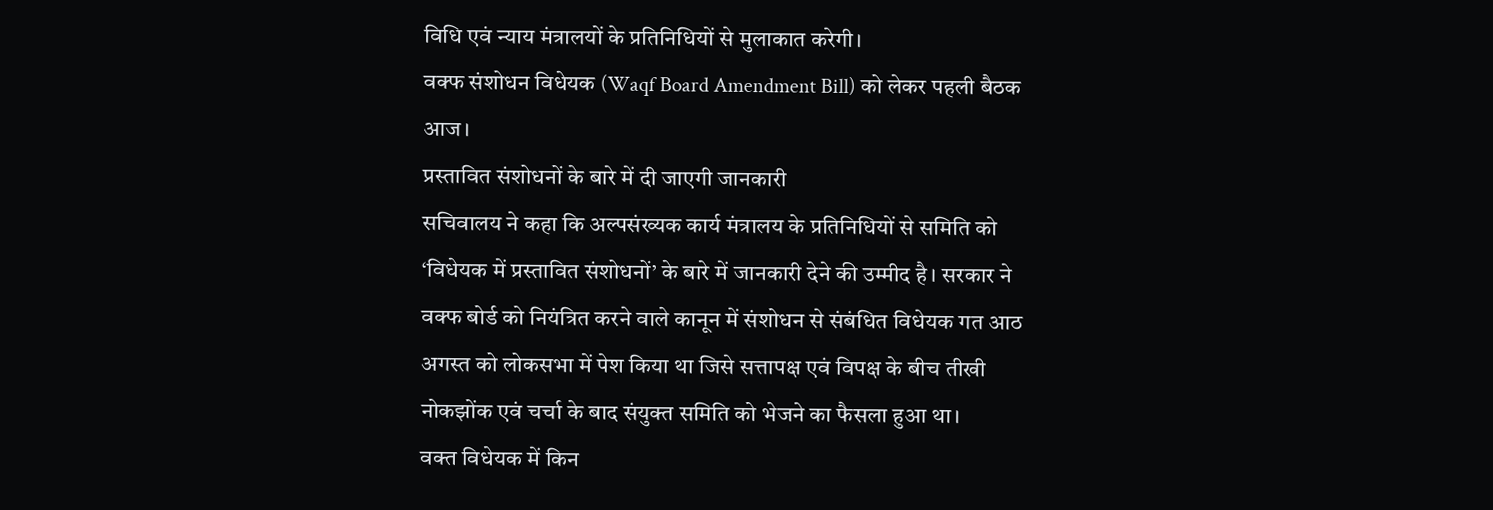विधि एवं न्याय मंत्रालयों के प्रतिनिधियों से मुलाकात करेगी।
वक्फ संशोधन विधेयक (Waqf Board Amendment Bill) को लेकर पहली बैठक आज।
प्रस्तावित संशोधनों के बारे में दी जाएगी जानकारी
सचिवालय ने कहा कि अल्पसंख्यक कार्य मंत्रालय के प्रतिनिधियों से समिति को ‘विधेयक में प्रस्तावित संशोधनों’ के बारे में जानकारी देने की उम्मीद है। सरकार ने वक्फ बोर्ड को नियंत्रित करने वाले कानून में संशोधन से संबंधित विधेयक गत आठ अगस्त को लोकसभा में पेश किया था जिसे सत्तापक्ष एवं विपक्ष के बीच तीखी नोकझोंक एवं चर्चा के बाद संयुक्त समिति को भेजने का फैसला हुआ था।
वक्त विधेयक में किन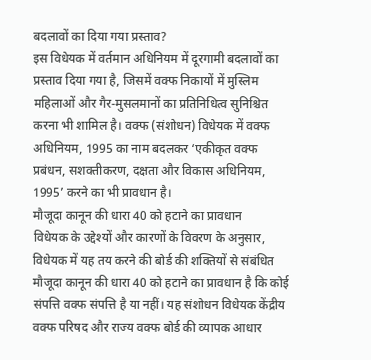बदलावों का दिया गया प्रस्ताव?
इस विधेयक में वर्तमान अधिनियम में दूरगामी बदलावों का प्रस्ताव दिया गया है, जिसमें वक्फ निकायों में मुस्लिम महिलाओं और गैर-मुसलमानों का प्रतिनिधित्व सुनिश्चित करना भी शामिल है। वक्फ (संशोधन) विधेयक में वक्फ अधिनियम, 1995 का नाम बदलकर ‘एकीकृत वक्फ प्रबंधन, सशक्तीकरण, दक्षता और विकास अधिनियम, 1995’ करने का भी प्रावधान है।
मौजूदा कानून की धारा 40 को हटाने का प्रावधान
विधेयक के उद्देश्यों और कारणों के विवरण के अनुसार, विधेयक में यह तय करने की बोर्ड की शक्तियों से संबंधित मौजूदा कानून की धारा 40 को हटाने का प्रावधान है कि कोई संपत्ति वक्फ संपत्ति है या नहीं। यह संशोधन विधेयक केंद्रीय वक्फ परिषद और राज्य वक्फ बोर्ड की व्यापक आधार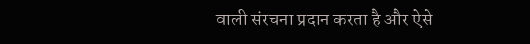वाली संरचना प्रदान करता है और ऐसे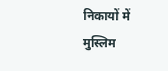निकायों में मुस्लिम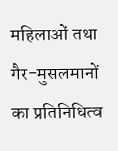महिलाओं तथा गैर-मुसलमानों का प्रतिनिधित्व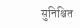सुनिश्चित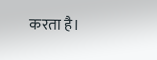करता है।